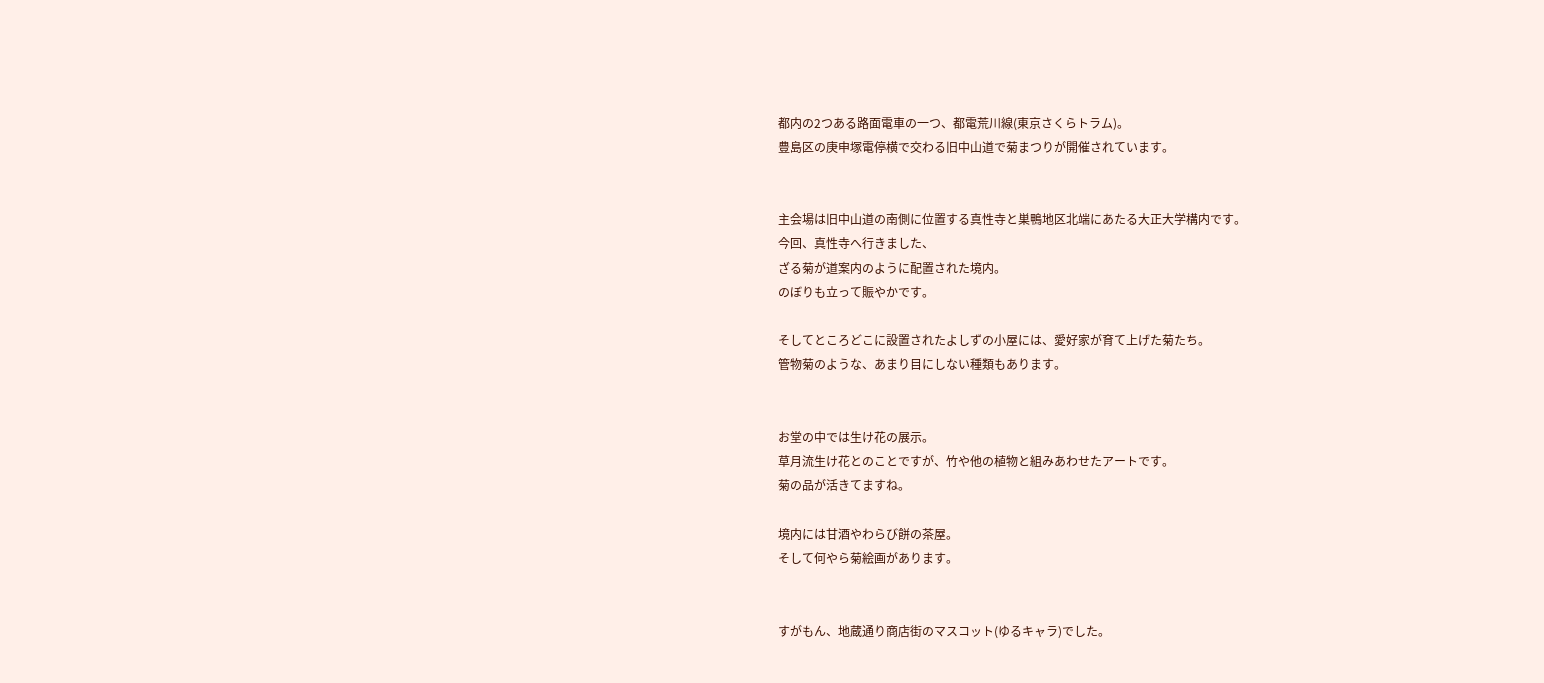都内の2つある路面電車の一つ、都電荒川線(東京さくらトラム)。
豊島区の庚申塚電停横で交わる旧中山道で菊まつりが開催されています。


主会場は旧中山道の南側に位置する真性寺と巣鴨地区北端にあたる大正大学構内です。
今回、真性寺へ行きました、
ざる菊が道案内のように配置された境内。
のぼりも立って賑やかです。

そしてところどこに設置されたよしずの小屋には、愛好家が育て上げた菊たち。
管物菊のような、あまり目にしない種類もあります。


お堂の中では生け花の展示。
草月流生け花とのことですが、竹や他の植物と組みあわせたアートです。
菊の品が活きてますね。

境内には甘酒やわらび餅の茶屋。
そして何やら菊絵画があります。


すがもん、地蔵通り商店街のマスコット(ゆるキャラ)でした。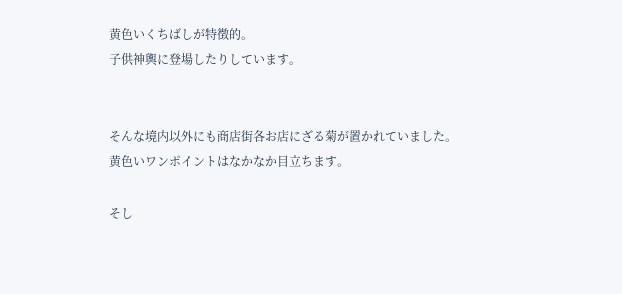黄色いくちばしが特徴的。
子供神輿に登場したりしています。


そんな境内以外にも商店街各お店にざる菊が置かれていました。
黄色いワンポイントはなかなか目立ちます。

そし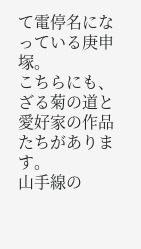て電停名になっている庚申塚。
こちらにも、ざる菊の道と愛好家の作品たちがあります。
山手線の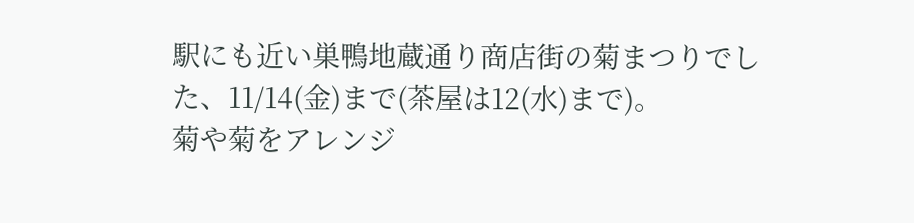駅にも近い巣鴨地蔵通り商店街の菊まつりでした、11/14(金)まで(茶屋は12(水)まで)。
菊や菊をアレンジ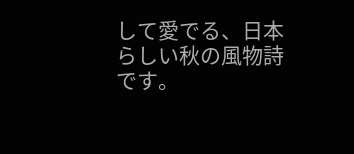して愛でる、日本らしい秋の風物詩です。